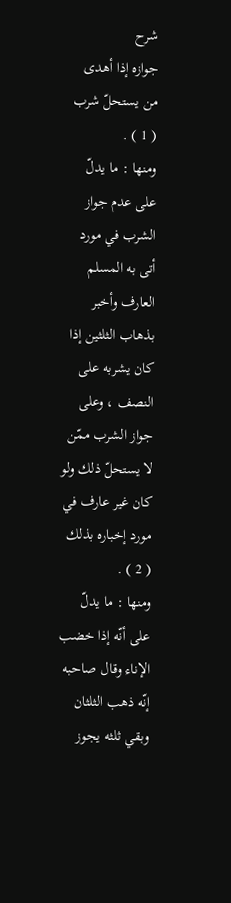شرح
جوازه إذا أهدى من يستحلّ شرب ( 1 ) .
ومنها : ما يدلّ على عدم جواز الشرب في مورد أتى به المسلم العارف وأخبر بذهاب الثلثين إذا كان يشربه على النصف ، وعلى جواز الشرب ممّن لا يستحلّ ذلك ولو كان غير عارف في مورد إخباره بذلك ( 2 ) .
ومنها : ما يدلّ على أنّه إذا خضب الإناء وقال صاحبه إنّه ذهب الثلثان وبقي ثلثه يجوز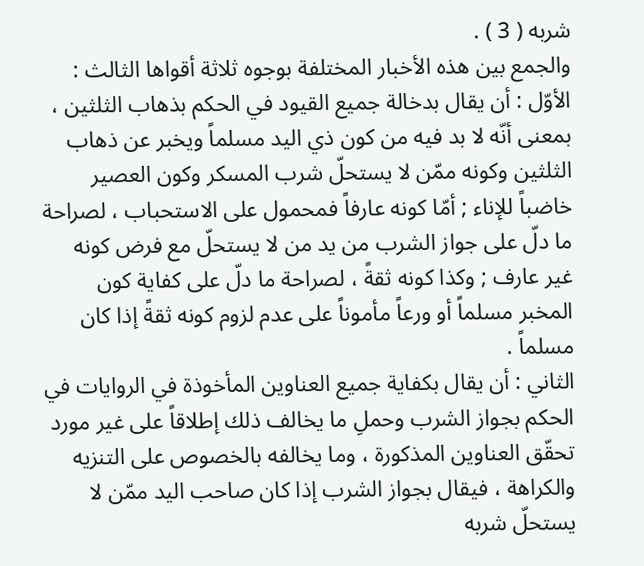شربه ( 3 ) .
والجمع بين هذه الأخبار المختلفة بوجوه ثلاثة أقواها الثالث :
الأوّل : أن يقال بدخالة جميع القيود في الحكم بذهاب الثلثين ، بمعنى أنّه لا بد فيه من كون ذي اليد مسلماً ويخبر عن ذهاب الثلثين وكونه ممّن لا يستحلّ شرب المسكر وكون العصير خاضباً للإناء ; أمّا كونه عارفاً فمحمول على الاستحباب ، لصراحة ما دلّ على جواز الشرب من يد من لا يستحلّ مع فرض كونه غير عارف ; وكذا كونه ثقةً ، لصراحة ما دلّ على كفاية كون المخبر مسلماً أو ورعاً مأموناً على عدم لزوم كونه ثقةً إذا كان مسلماً .
الثاني : أن يقال بكفاية جميع العناوين المأخوذة في الروايات في الحكم بجواز الشرب وحملِ ما يخالف ذلك إطلاقاً على غير مورد تحقّق العناوين المذكورة ، وما يخالفه بالخصوص على التنزيه والكراهة ، فيقال بجواز الشرب إذا كان صاحب اليد ممّن لا يستحلّ شربه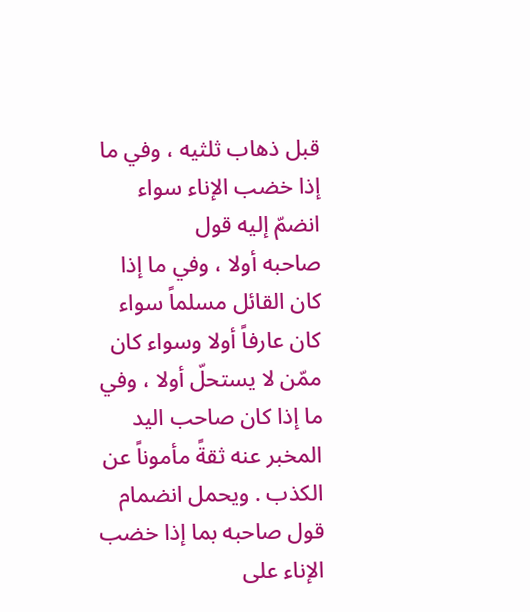قبل ذهاب ثلثيه ، وفي ما إذا خضب الإناء سواء انضمّ إليه قول
صاحبه أولا ، وفي ما إذا كان القائل مسلماً سواء كان عارفاً أولا وسواء كان ممّن لا يستحلّ أولا ، وفي ما إذا كان صاحب اليد المخبر عنه ثقةً مأموناً عن الكذب . ويحمل انضمام قول صاحبه بما إذا خضب الإناء على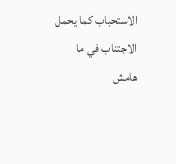الاستحباب كما يحمل الاجتناب في ما
هامش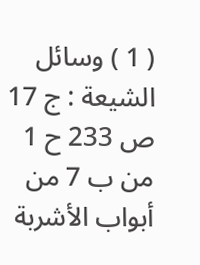( 1 ) وسائل الشيعة : ج 17 ص 233 ح 1 من ب 7 من أبواب الأشربة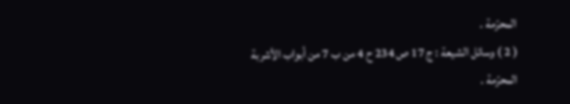المحرّمة .
( 2 ) وسائل الشيعة : ج 17 ص 234 ح 4 من ب 7 من أبواب الأشربة المحرّمة .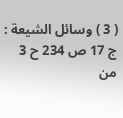( 3 ) وسائل الشيعة : ج 17 ص 234 ح 3 من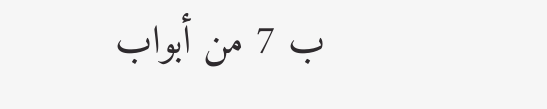ب 7 من أبواب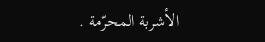الأشربة المحرّمة .